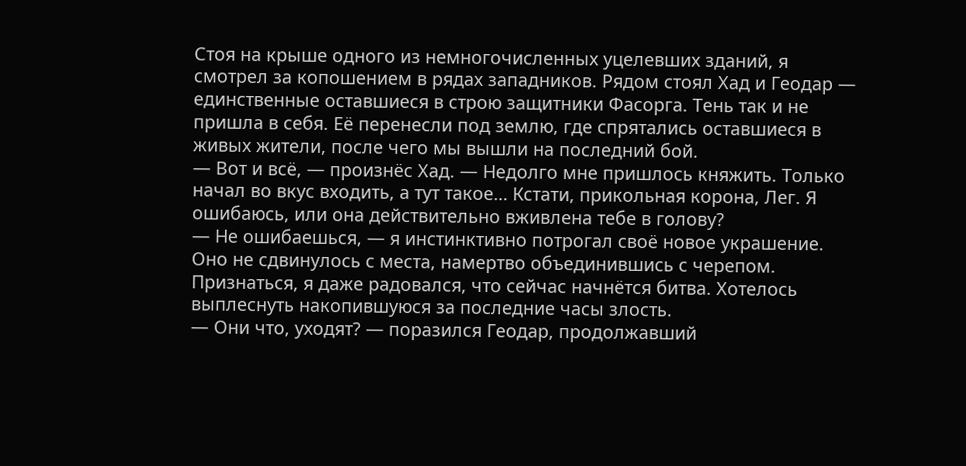Стоя на крыше одного из немногочисленных уцелевших зданий, я смотрел за копошением в рядах западников. Рядом стоял Хад и Геодар — единственные оставшиеся в строю защитники Фасорга. Тень так и не пришла в себя. Её перенесли под землю, где спрятались оставшиеся в живых жители, после чего мы вышли на последний бой.
— Вот и всё, — произнёс Хад. — Недолго мне пришлось княжить. Только начал во вкус входить, а тут такое… Кстати, прикольная корона, Лег. Я ошибаюсь, или она действительно вживлена тебе в голову?
— Не ошибаешься, — я инстинктивно потрогал своё новое украшение. Оно не сдвинулось с места, намертво объединившись с черепом. Признаться, я даже радовался, что сейчас начнётся битва. Хотелось выплеснуть накопившуюся за последние часы злость.
— Они что, уходят? — поразился Геодар, продолжавший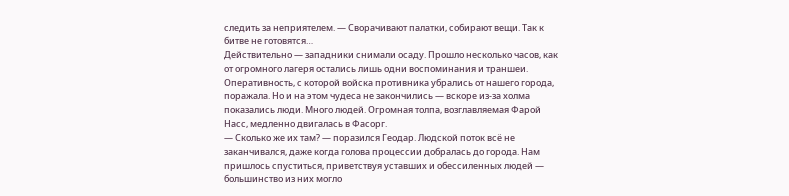следить за неприятелем. — Сворачивают палатки, собирают вещи. Так к битве не готовятся…
Действительно — западники снимали осаду. Прошло несколько часов, как от огромного лагеря остались лишь одни воспоминания и траншеи. Оперативность, с которой войска противника убрались от нашего города, поражала. Но и на этом чудеса не закончились — вскоре из-за холма показались люди. Много людей. Огромная толпа, возглавляемая Фарой Насс, медленно двигалась в Фасорг.
— Сколько же их там? — поразился Геодар. Людской поток всё не заканчивался, даже когда голова процессии добралась до города. Нам пришлось спуститься, приветствуя уставших и обессиленных людей — большинство из них могло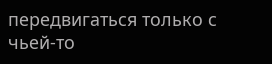передвигаться только с чьей-то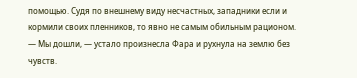помощью. Судя по внешнему виду несчастных, западники если и кормили своих пленников, то явно не самым обильным рационом.
— Мы дошли, — устало произнесла Фара и рухнула на землю без чувств.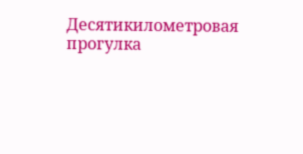Десятикилометровая прогулка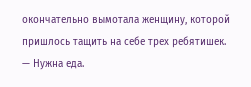окончательно вымотала женщину, которой пришлось тащить на себе трех ребятишек.
— Нужна еда.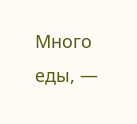Много еды, —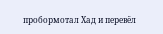пробормотал Хад и перевёл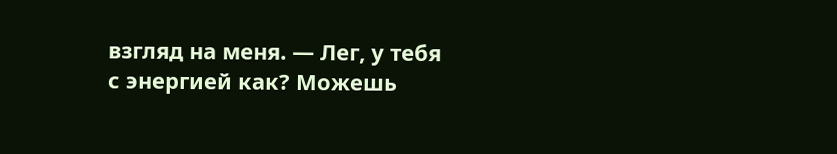взгляд на меня. — Лег, у тебя с энергией как? Можешь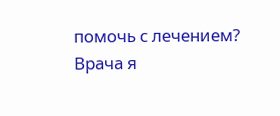помочь с лечением? Врача я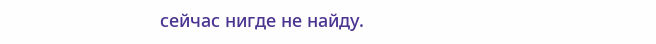сейчас нигде не найду.